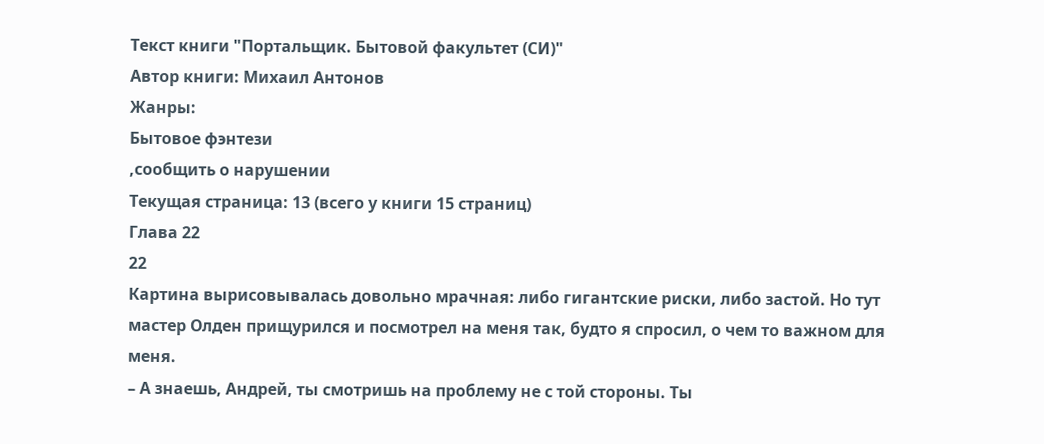Текст книги "Портальщик. Бытовой факультет (СИ)"
Автор книги: Михаил Антонов
Жанры:
Бытовое фэнтези
,сообщить о нарушении
Текущая страница: 13 (всего у книги 15 страниц)
Глава 22
22
Картина вырисовывалась довольно мрачная: либо гигантские риски, либо застой. Но тут мастер Олден прищурился и посмотрел на меня так, будто я спросил, о чем то важном для меня.
– А знаешь, Андрей, ты смотришь на проблему не с той стороны. Ты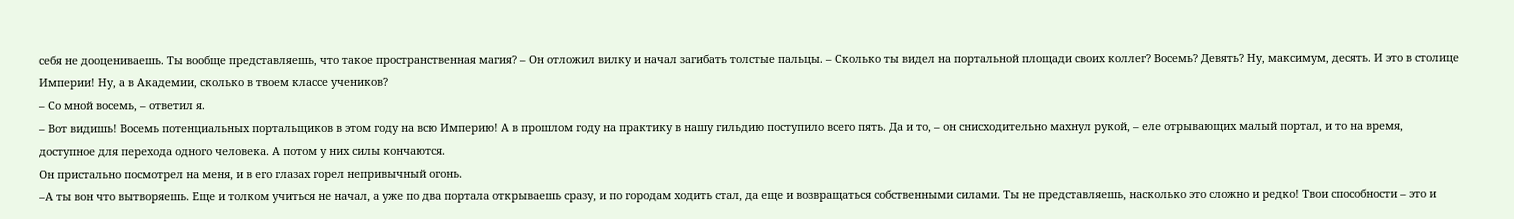себя не дооцениваешь. Ты вообще представляешь, что такое пространственная магия? – Он отложил вилку и начал загибать толстые пальцы. – Сколько ты видел на портальной площади своих коллег? Восемь? Девять? Ну, максимум, десять. И это в столице Империи! Ну, а в Академии, сколько в твоем классе учеников?
– Со мной восемь, – ответил я.
– Вот видишь! Восемь потенциальных портальщиков в этом году на всю Империю! А в прошлом году на практику в нашу гильдию поступило всего пять. Да и то, – он снисходительно махнул рукой, – еле отрывающих малый портал, и то на время, доступное для перехода одного человека. А потом у них силы кончаются.
Он пристально посмотрел на меня, и в его глазах горел непривычный огонь.
–А ты вон что вытворяешь. Еще и толком учиться не начал, а уже по два портала открываешь сразу, и по городам ходить стал, да еще и возвращаться собственными силами. Ты не представляешь, насколько это сложно и редко! Твои способности – это и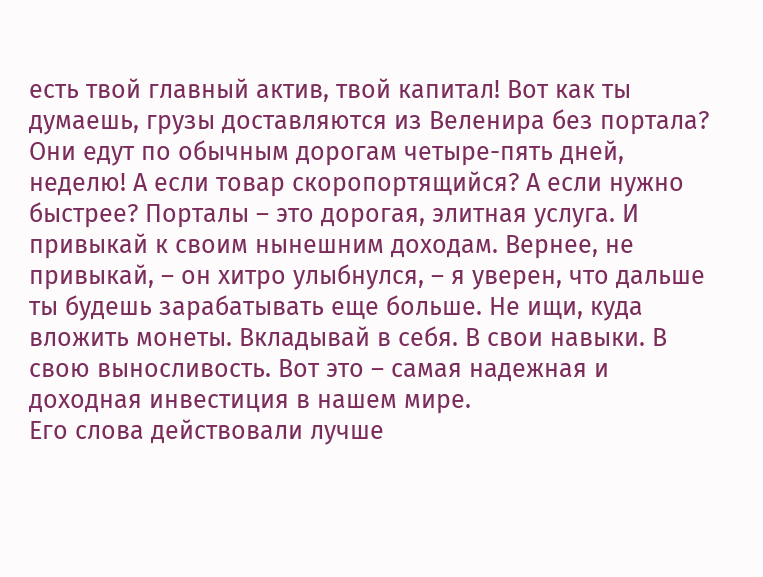есть твой главный актив, твой капитал! Вот как ты думаешь, грузы доставляются из Веленира без портала? Они едут по обычным дорогам четыре-пять дней, неделю! А если товар скоропортящийся? А если нужно быстрее? Порталы – это дорогая, элитная услуга. И привыкай к своим нынешним доходам. Вернее, не привыкай, – он хитро улыбнулся, – я уверен, что дальше ты будешь зарабатывать еще больше. Не ищи, куда вложить монеты. Вкладывай в себя. В свои навыки. В свою выносливость. Вот это – самая надежная и доходная инвестиция в нашем мире.
Его слова действовали лучше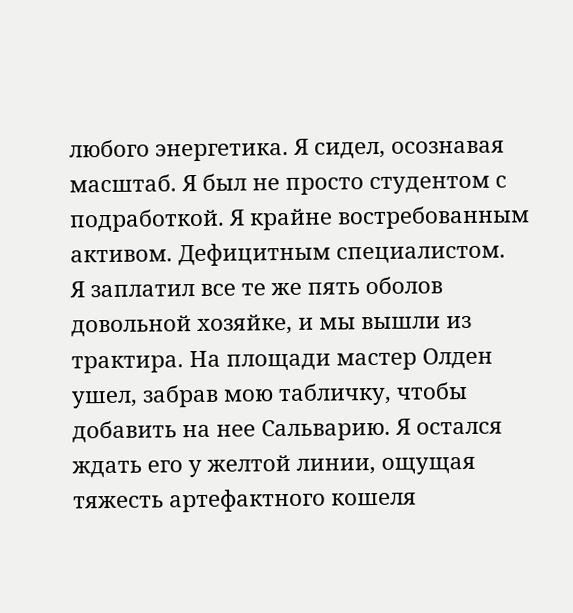любого энергетика. Я сидел, осознавая масштаб. Я был не просто студентом с подработкой. Я крайне востребованным активом. Дефицитным специалистом.
Я заплатил все те же пять оболов довольной хозяйке, и мы вышли из трактира. На площади мастер Олден ушел, забрав мою табличку, чтобы добавить на нее Сальварию. Я остался ждать его у желтой линии, ощущая тяжесть артефактного кошеля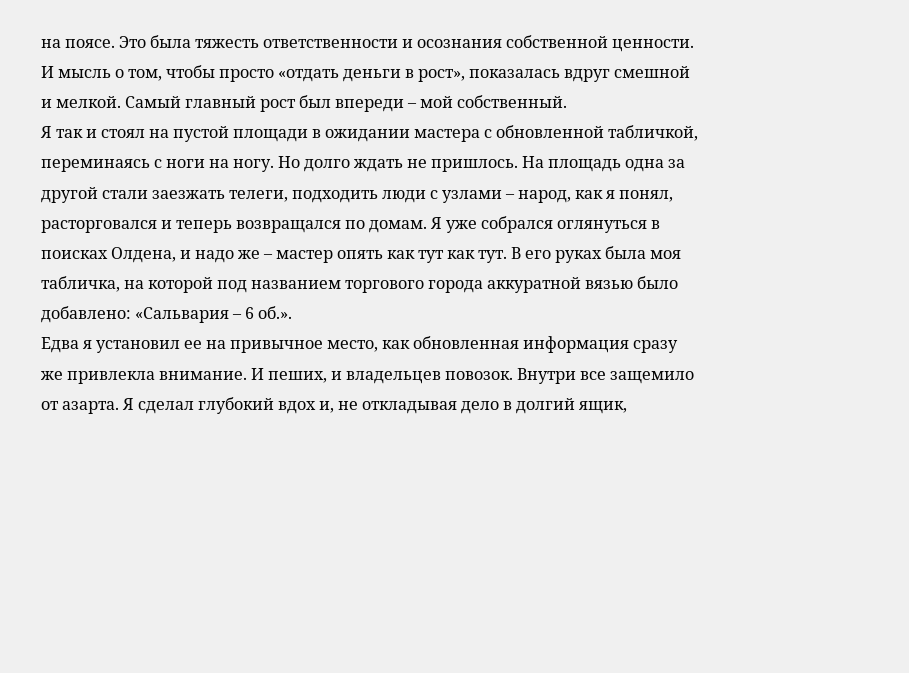на поясе. Это была тяжесть ответственности и осознания собственной ценности. И мысль о том, чтобы просто «отдать деньги в рост», показалась вдруг смешной и мелкой. Самый главный рост был впереди – мой собственный.
Я так и стоял на пустой площади в ожидании мастера с обновленной табличкой, переминаясь с ноги на ногу. Но долго ждать не пришлось. На площадь одна за другой стали заезжать телеги, подходить люди с узлами – народ, как я понял, расторговался и теперь возвращался по домам. Я уже собрался оглянуться в поисках Олдена, и надо же – мастер опять как тут как тут. В его руках была моя табличка, на которой под названием торгового города аккуратной вязью было добавлено: «Сальвария – 6 об.».
Едва я установил ее на привычное место, как обновленная информация сразу же привлекла внимание. И пеших, и владельцев повозок. Внутри все защемило от азарта. Я сделал глубокий вдох и, не откладывая дело в долгий ящик,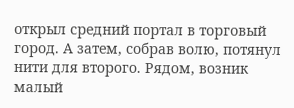открыл средний портал в торговый город. А затем, собрав волю, потянул нити для второго. Рядом, возник малый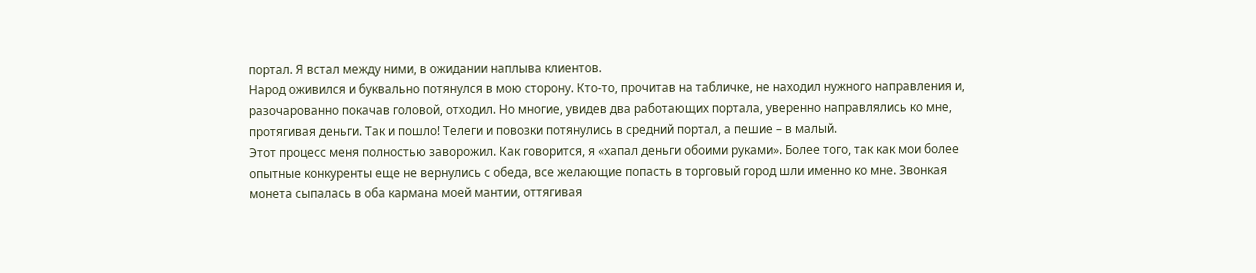портал. Я встал между ними, в ожидании наплыва клиентов.
Народ оживился и буквально потянулся в мою сторону. Кто-то, прочитав на табличке, не находил нужного направления и, разочарованно покачав головой, отходил. Но многие, увидев два работающих портала, уверенно направлялись ко мне, протягивая деньги. Так и пошло! Телеги и повозки потянулись в средний портал, а пешие – в малый.
Этот процесс меня полностью заворожил. Как говорится, я «хапал деньги обоими руками». Более того, так как мои более опытные конкуренты еще не вернулись с обеда, все желающие попасть в торговый город шли именно ко мне. Звонкая монета сыпалась в оба кармана моей мантии, оттягивая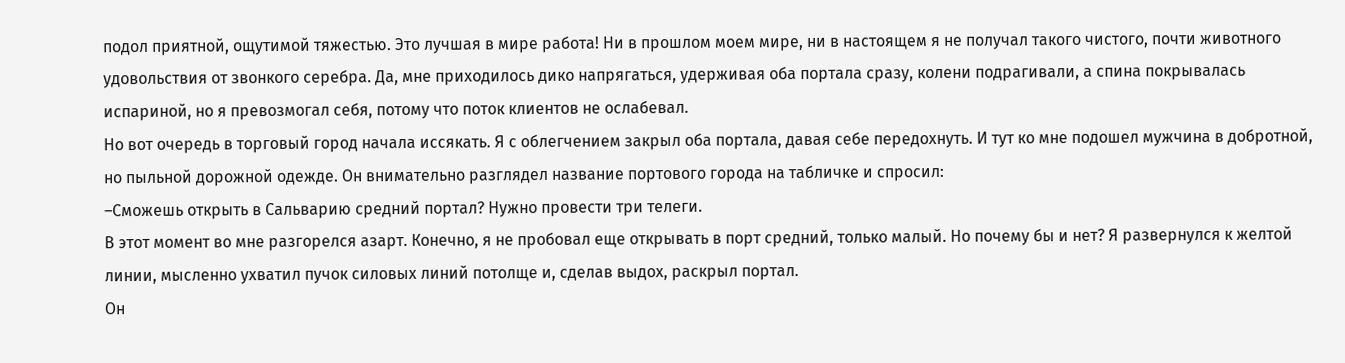подол приятной, ощутимой тяжестью. Это лучшая в мире работа! Ни в прошлом моем мире, ни в настоящем я не получал такого чистого, почти животного удовольствия от звонкого серебра. Да, мне приходилось дико напрягаться, удерживая оба портала сразу, колени подрагивали, а спина покрывалась испариной, но я превозмогал себя, потому что поток клиентов не ослабевал.
Но вот очередь в торговый город начала иссякать. Я с облегчением закрыл оба портала, давая себе передохнуть. И тут ко мне подошел мужчина в добротной, но пыльной дорожной одежде. Он внимательно разглядел название портового города на табличке и спросил:
–Сможешь открыть в Сальварию средний портал? Нужно провести три телеги.
В этот момент во мне разгорелся азарт. Конечно, я не пробовал еще открывать в порт средний, только малый. Но почему бы и нет? Я развернулся к желтой линии, мысленно ухватил пучок силовых линий потолще и, сделав выдох, раскрыл портал.
Он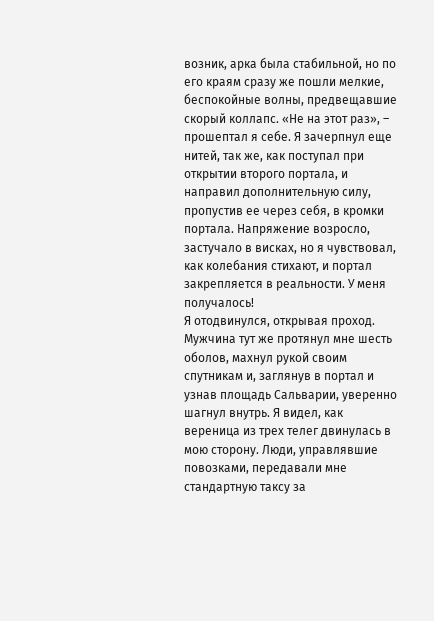возник, арка была стабильной, но по его краям сразу же пошли мелкие, беспокойные волны, предвещавшие скорый коллапс. «Не на этот раз», – прошептал я себе. Я зачерпнул еще нитей, так же, как поступал при открытии второго портала, и направил дополнительную силу, пропустив ее через себя, в кромки портала. Напряжение возросло, застучало в висках, но я чувствовал, как колебания стихают, и портал закрепляется в реальности. У меня получалось!
Я отодвинулся, открывая проход. Мужчина тут же протянул мне шесть оболов, махнул рукой своим спутникам и, заглянув в портал и узнав площадь Сальварии, уверенно шагнул внутрь. Я видел, как вереница из трех телег двинулась в мою сторону. Люди, управлявшие повозками, передавали мне стандартную таксу за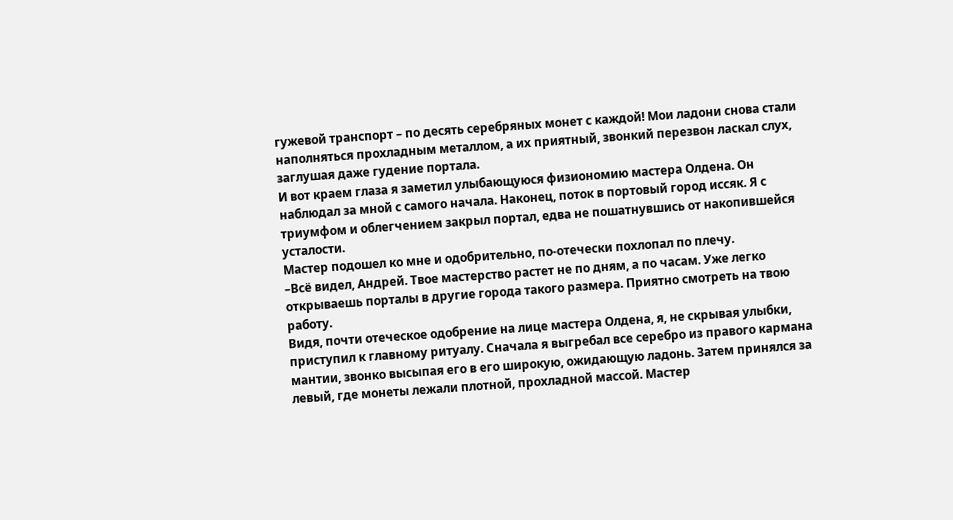гужевой транспорт – по десять серебряных монет с каждой! Мои ладони снова стали наполняться прохладным металлом, а их приятный, звонкий перезвон ласкал слух, заглушая даже гудение портала.
И вот краем глаза я заметил улыбающуюся физиономию мастера Олдена. Он наблюдал за мной с самого начала. Наконец, поток в портовый город иссяк. Я с триумфом и облегчением закрыл портал, едва не пошатнувшись от накопившейся усталости.
Мастер подошел ко мне и одобрительно, по-отечески похлопал по плечу.
–Всё видел, Андрей. Твое мастерство растет не по дням, а по часам. Уже легко открываешь порталы в другие города такого размера. Приятно смотреть на твою работу.
Видя, почти отеческое одобрение на лице мастера Олдена, я, не скрывая улыбки, приступил к главному ритуалу. Сначала я выгребал все серебро из правого кармана мантии, звонко высыпая его в его широкую, ожидающую ладонь. Затем принялся за левый, где монеты лежали плотной, прохладной массой. Мастер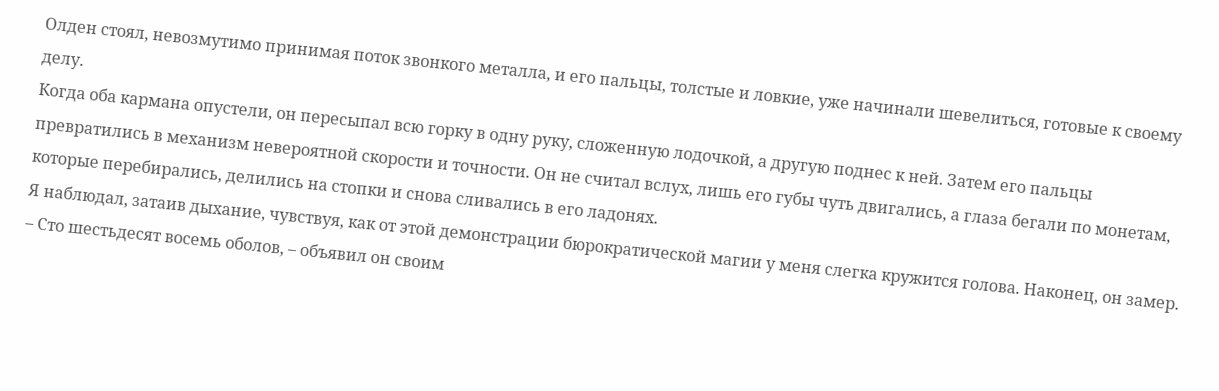Олден стоял, невозмутимо принимая поток звонкого металла, и его пальцы, толстые и ловкие, уже начинали шевелиться, готовые к своему делу.
Когда оба кармана опустели, он пересыпал всю горку в одну руку, сложенную лодочкой, а другую поднес к ней. Затем его пальцы превратились в механизм невероятной скорости и точности. Он не считал вслух, лишь его губы чуть двигались, а глаза бегали по монетам, которые перебирались, делились на стопки и снова сливались в его ладонях.
Я наблюдал, затаив дыхание, чувствуя, как от этой демонстрации бюрократической магии у меня слегка кружится голова. Наконец, он замер.
– Сто шестьдесят восемь оболов, – объявил он своим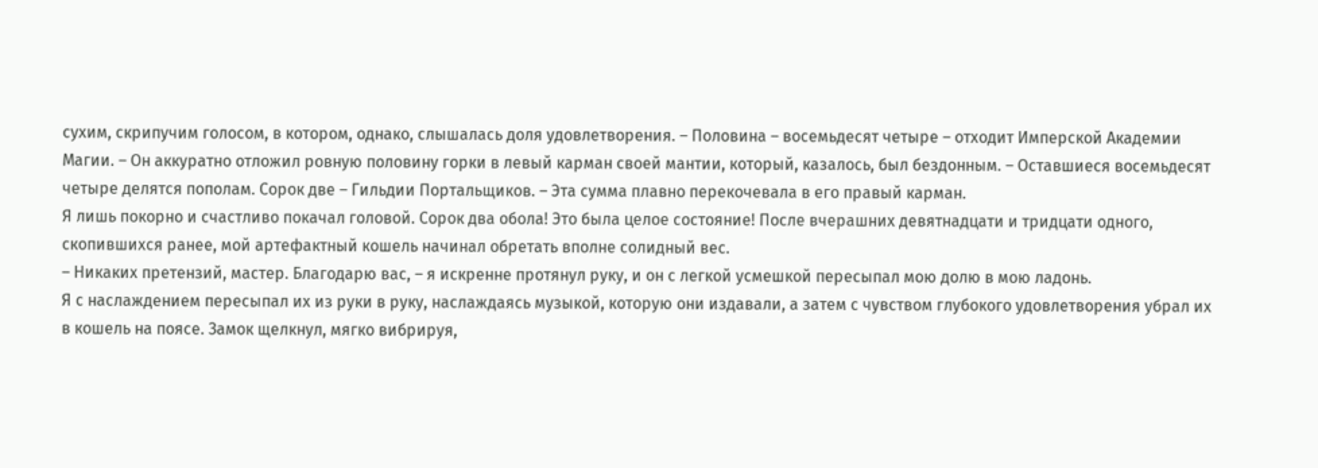сухим, скрипучим голосом, в котором, однако, слышалась доля удовлетворения. – Половина – восемьдесят четыре – отходит Имперской Академии Магии. – Он аккуратно отложил ровную половину горки в левый карман своей мантии, который, казалось, был бездонным. – Оставшиеся восемьдесят четыре делятся пополам. Сорок две – Гильдии Портальщиков. – Эта сумма плавно перекочевала в его правый карман.
Я лишь покорно и счастливо покачал головой. Сорок два обола! Это была целое состояние! После вчерашних девятнадцати и тридцати одного, скопившихся ранее, мой артефактный кошель начинал обретать вполне солидный вес.
– Никаких претензий, мастер. Благодарю вас, – я искренне протянул руку, и он с легкой усмешкой пересыпал мою долю в мою ладонь.
Я с наслаждением пересыпал их из руки в руку, наслаждаясь музыкой, которую они издавали, а затем с чувством глубокого удовлетворения убрал их в кошель на поясе. Замок щелкнул, мягко вибрируя,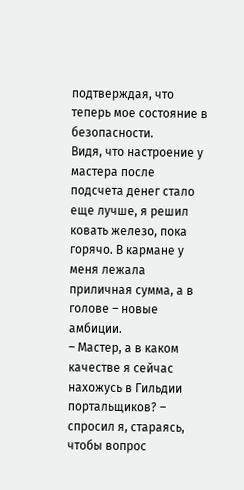подтверждая, что теперь мое состояние в безопасности.
Видя, что настроение у мастера после подсчета денег стало еще лучше, я решил ковать железо, пока горячо. В кармане у меня лежала приличная сумма, а в голове – новые амбиции.
– Мастер, а в каком качестве я сейчас нахожусь в Гильдии портальщиков? – спросил я, стараясь, чтобы вопрос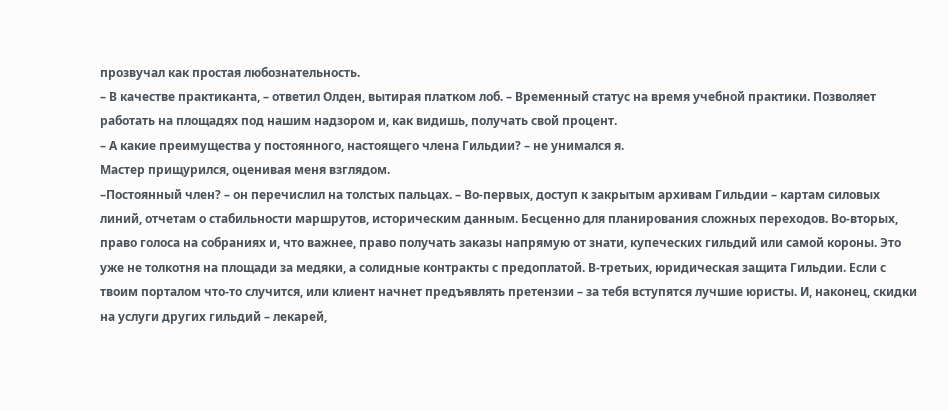прозвучал как простая любознательность.
– В качестве практиканта, – ответил Олден, вытирая платком лоб. – Временный статус на время учебной практики. Позволяет работать на площадях под нашим надзором и, как видишь, получать свой процент.
– А какие преимущества у постоянного, настоящего члена Гильдии? – не унимался я.
Мастер прищурился, оценивая меня взглядом.
–Постоянный член? – он перечислил на толстых пальцах. – Во-первых, доступ к закрытым архивам Гильдии – картам силовых линий, отчетам о стабильности маршрутов, историческим данным. Бесценно для планирования сложных переходов. Во-вторых, право голоса на собраниях и, что важнее, право получать заказы напрямую от знати, купеческих гильдий или самой короны. Это уже не толкотня на площади за медяки, а солидные контракты с предоплатой. В-третьих, юридическая защита Гильдии. Если с твоим порталом что-то случится, или клиент начнет предъявлять претензии – за тебя вступятся лучшие юристы. И, наконец, скидки на услуги других гильдий – лекарей,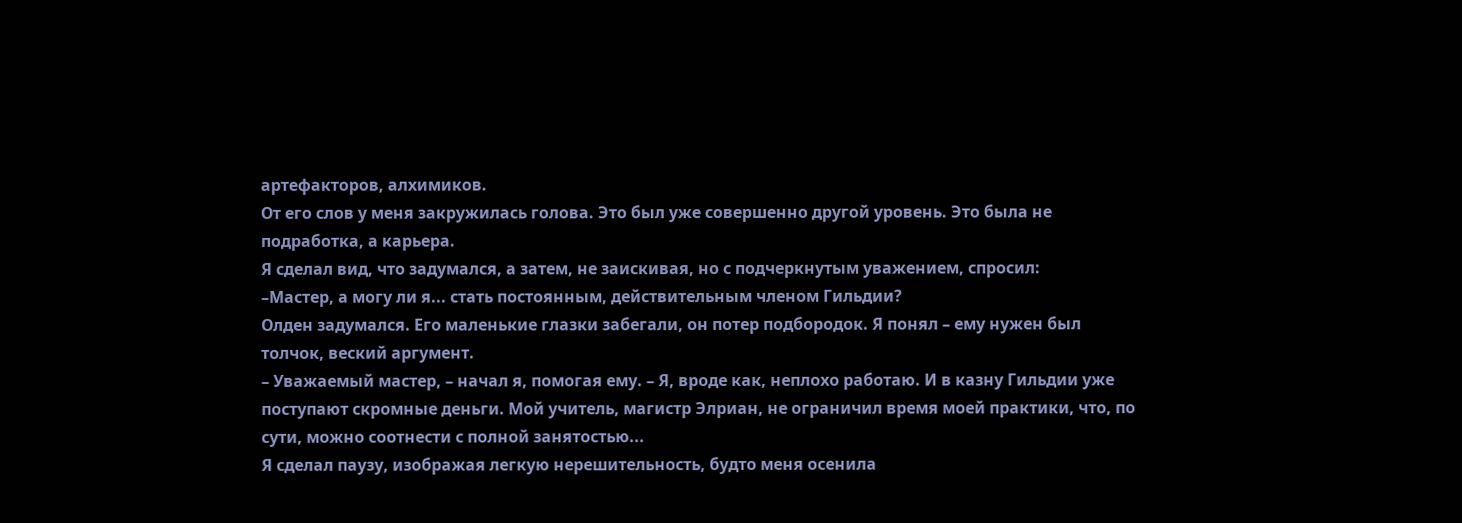артефакторов, алхимиков.
От его слов у меня закружилась голова. Это был уже совершенно другой уровень. Это была не подработка, а карьера.
Я сделал вид, что задумался, а затем, не заискивая, но с подчеркнутым уважением, спросил:
–Мастер, а могу ли я... стать постоянным, действительным членом Гильдии?
Олден задумался. Его маленькие глазки забегали, он потер подбородок. Я понял – ему нужен был толчок, веский аргумент.
– Уважаемый мастер, – начал я, помогая ему. – Я, вроде как, неплохо работаю. И в казну Гильдии уже поступают скромные деньги. Мой учитель, магистр Элриан, не ограничил время моей практики, что, по сути, можно соотнести с полной занятостью...
Я сделал паузу, изображая легкую нерешительность, будто меня осенила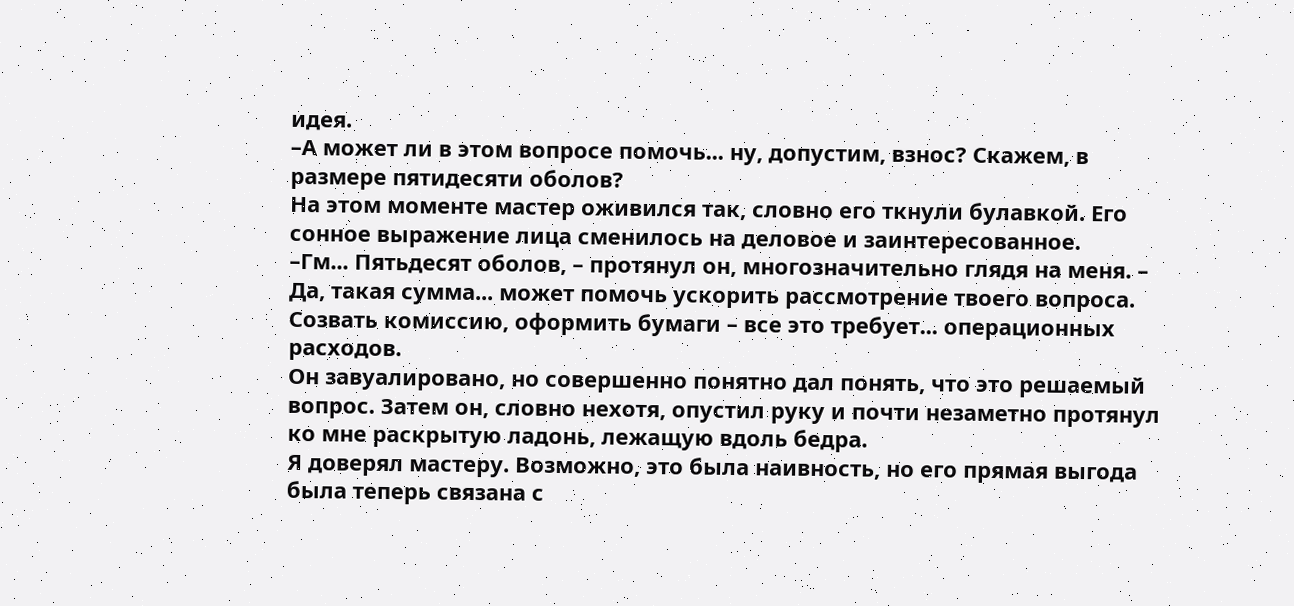идея.
–А может ли в этом вопросе помочь... ну, допустим, взнос? Скажем, в размере пятидесяти оболов?
На этом моменте мастер оживился так, словно его ткнули булавкой. Его сонное выражение лица сменилось на деловое и заинтересованное.
–Гм... Пятьдесят оболов, – протянул он, многозначительно глядя на меня. – Да, такая сумма... может помочь ускорить рассмотрение твоего вопроса. Созвать комиссию, оформить бумаги – все это требует... операционных расходов.
Он завуалировано, но совершенно понятно дал понять, что это решаемый вопрос. Затем он, словно нехотя, опустил руку и почти незаметно протянул ко мне раскрытую ладонь, лежащую вдоль бедра.
Я доверял мастеру. Возможно, это была наивность, но его прямая выгода была теперь связана с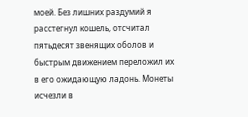моей. Без лишних раздумий я расстегнул кошель, отсчитал пятьдесят звенящих оболов и быстрым движением переложил их в его ожидающую ладонь. Монеты исчезли в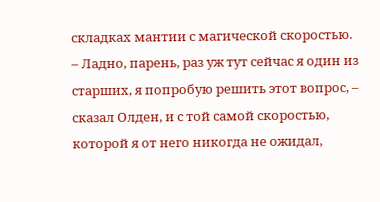складках мантии с магической скоростью.
– Ладно, парень, раз уж тут сейчас я один из старших, я попробую решить этот вопрос, – сказал Олден, и с той самой скоростью, которой я от него никогда не ожидал,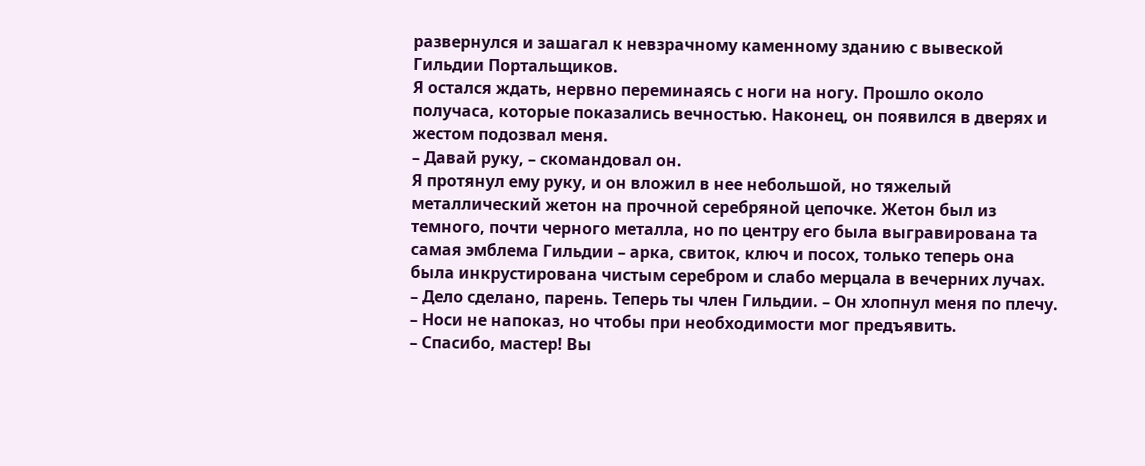развернулся и зашагал к невзрачному каменному зданию с вывеской Гильдии Портальщиков.
Я остался ждать, нервно переминаясь с ноги на ногу. Прошло около получаса, которые показались вечностью. Наконец, он появился в дверях и жестом подозвал меня.
– Давай руку, – скомандовал он.
Я протянул ему руку, и он вложил в нее небольшой, но тяжелый металлический жетон на прочной серебряной цепочке. Жетон был из темного, почти черного металла, но по центру его была выгравирована та самая эмблема Гильдии – арка, свиток, ключ и посох, только теперь она была инкрустирована чистым серебром и слабо мерцала в вечерних лучах.
– Дело сделано, парень. Теперь ты член Гильдии. – Он хлопнул меня по плечу. – Носи не напоказ, но чтобы при необходимости мог предъявить.
– Спасибо, мастер! Вы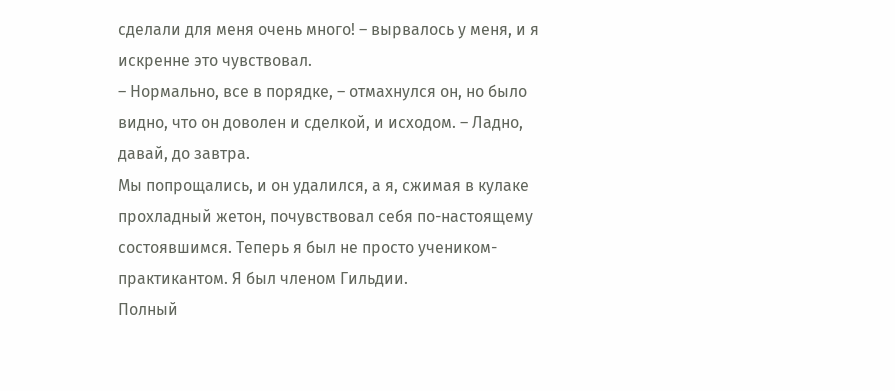сделали для меня очень много! – вырвалось у меня, и я искренне это чувствовал.
– Нормально, все в порядке, – отмахнулся он, но было видно, что он доволен и сделкой, и исходом. – Ладно, давай, до завтра.
Мы попрощались, и он удалился, а я, сжимая в кулаке прохладный жетон, почувствовал себя по-настоящему состоявшимся. Теперь я был не просто учеником-практикантом. Я был членом Гильдии.
Полный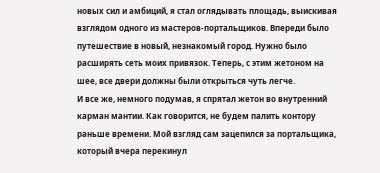новых сил и амбиций, я стал оглядывать площадь, выискивая взглядом одного из мастеров-портальщиков. Впереди было путешествие в новый, незнакомый город. Нужно было расширять сеть моих привязок. Теперь, с этим жетоном на шее, все двери должны были открыться чуть легче.
И все же, немного подумав, я спрятал жетон во внутренний карман мантии. Как говорится, не будем палить контору раньше времени. Мой взгляд сам зацепился за портальщика, который вчера перекинул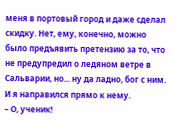меня в портовый город и даже сделал скидку. Нет, ему, конечно, можно было предъявить претензию за то, что не предупредил о ледяном ветре в Сальварии, но... ну да ладно, бог с ним. И я направился прямо к нему.
– О, ученик!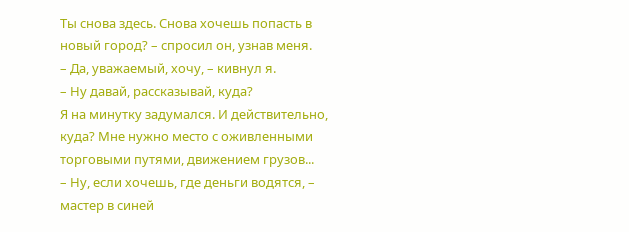Ты снова здесь. Снова хочешь попасть в новый город? – спросил он, узнав меня.
– Да, уважаемый, хочу, – кивнул я.
– Ну давай, рассказывай, куда?
Я на минутку задумался. И действительно, куда? Мне нужно место с оживленными торговыми путями, движением грузов...
– Ну, если хочешь, где деньги водятся, – мастер в синей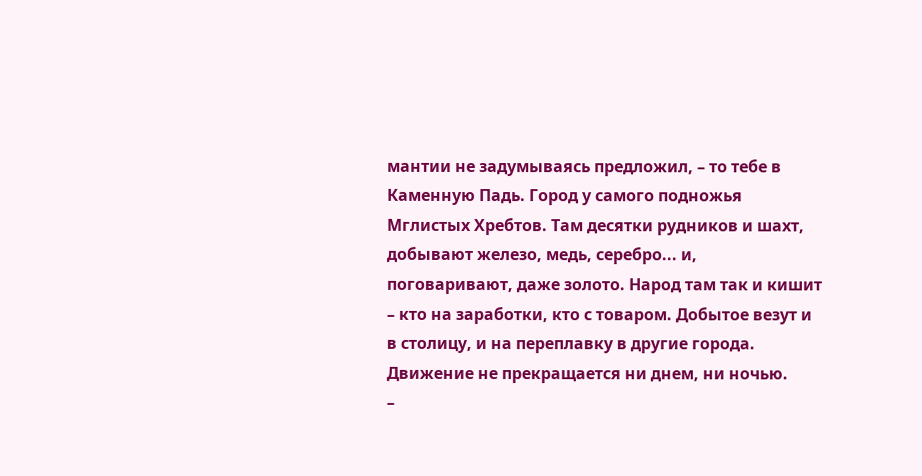мантии не задумываясь предложил, – то тебе в Каменную Падь. Город у самого подножья Мглистых Хребтов. Там десятки рудников и шахт, добывают железо, медь, серебро... и, поговаривают, даже золото. Народ там так и кишит – кто на заработки, кто с товаром. Добытое везут и в столицу, и на переплавку в другие города. Движение не прекращается ни днем, ни ночью.
–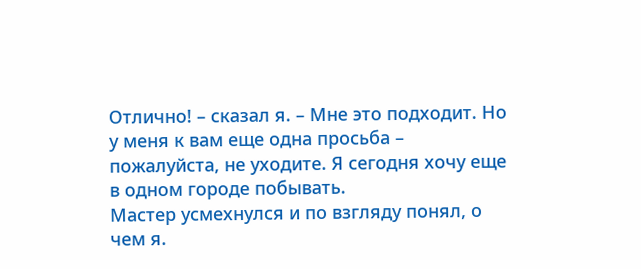Отлично! – сказал я. – Мне это подходит. Но у меня к вам еще одна просьба – пожалуйста, не уходите. Я сегодня хочу еще в одном городе побывать.
Мастер усмехнулся и по взгляду понял, о чем я.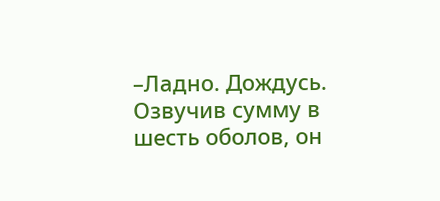–Ладно. Дождусь.
Озвучив сумму в шесть оболов, он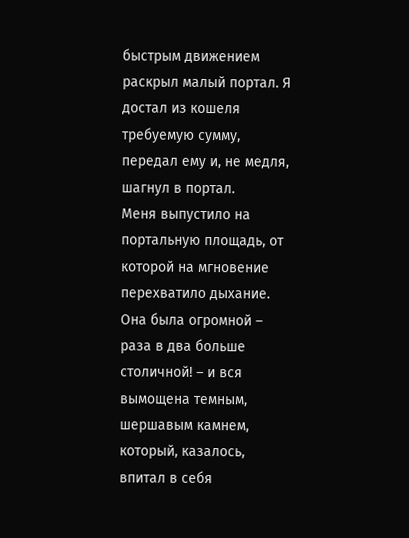быстрым движением раскрыл малый портал. Я достал из кошеля требуемую сумму, передал ему и, не медля, шагнул в портал.
Меня выпустило на портальную площадь, от которой на мгновение перехватило дыхание. Она была огромной – раза в два больше столичной! – и вся вымощена темным, шершавым камнем, который, казалось, впитал в себя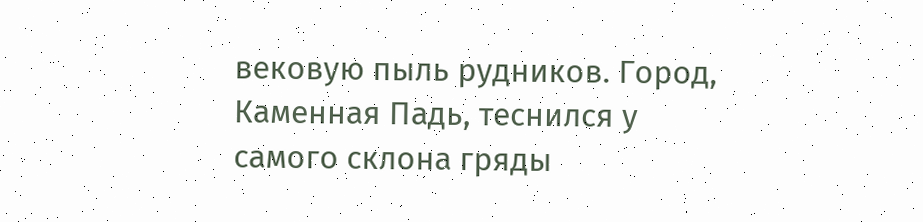вековую пыль рудников. Город, Каменная Падь, теснился у самого склона гряды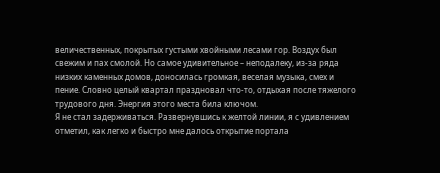величественных, покрытых густыми хвойными лесами гор. Воздух был свежим и пах смолой. Но самое удивительное – неподалеку, из-за ряда низких каменных домов, доносилась громкая, веселая музыка, смех и пение. Словно целый квартал праздновал что-то, отдыхая после тяжелого трудового дня. Энергия этого места била ключом.
Я не стал задерживаться. Развернувшись к желтой линии, я с удивлением отметил, как легко и быстро мне далось открытие портала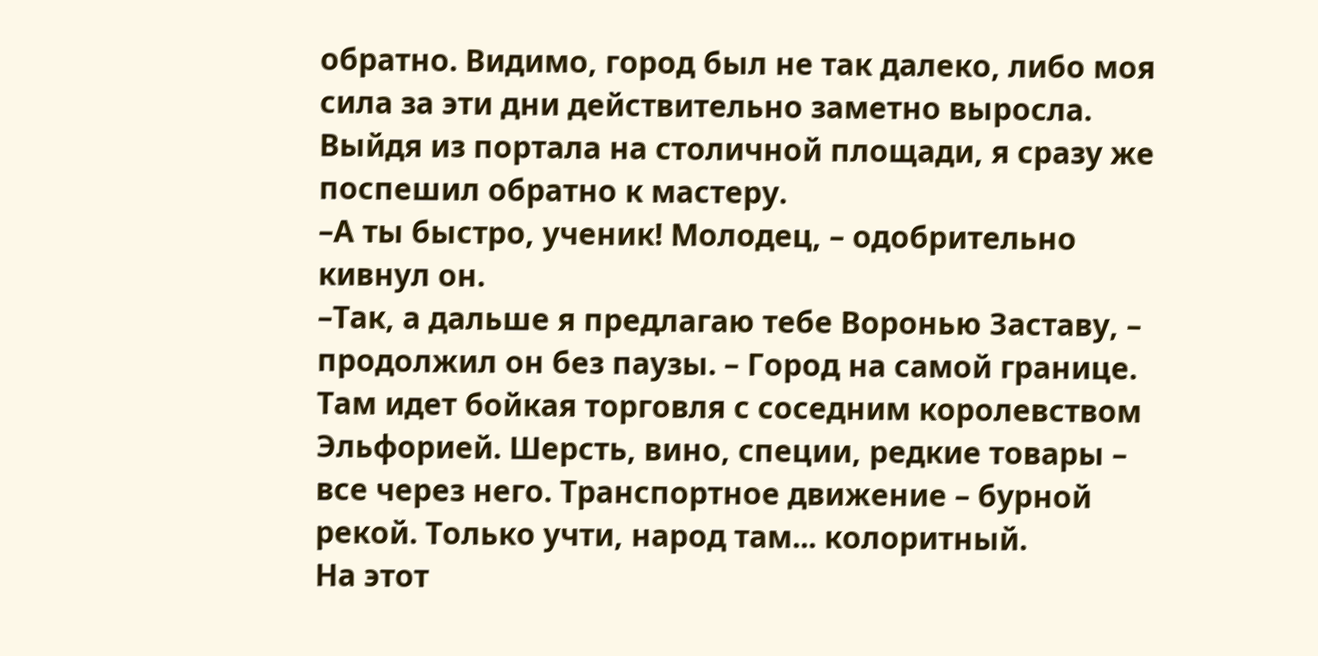обратно. Видимо, город был не так далеко, либо моя сила за эти дни действительно заметно выросла.
Выйдя из портала на столичной площади, я сразу же поспешил обратно к мастеру.
–А ты быстро, ученик! Молодец, – одобрительно кивнул он.
–Так, а дальше я предлагаю тебе Воронью Заставу, – продолжил он без паузы. – Город на самой границе. Там идет бойкая торговля с соседним королевством Эльфорией. Шерсть, вино, специи, редкие товары – все через него. Транспортное движение – бурной рекой. Только учти, народ там... колоритный.
На этот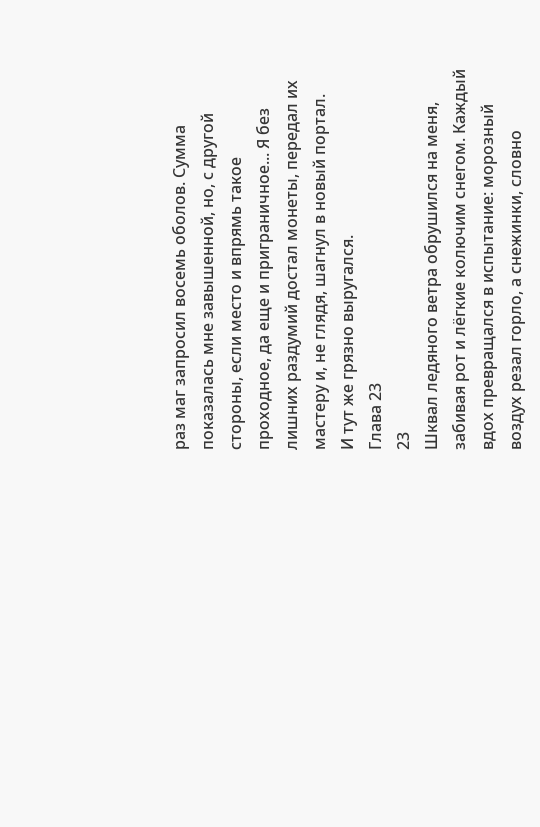раз маг запросил восемь оболов. Сумма показалась мне завышенной, но, с другой стороны, если место и впрямь такое проходное, да еще и приграничное... Я без лишних раздумий достал монеты, передал их мастеру и, не глядя, шагнул в новый портал.
И тут же грязно выругался.
Глава 23
23
Шквал ледяного ветра обрушился на меня, забивая рот и лёгкие колючим снегом. Каждый вдох превращался в испытание: морозный воздух резал горло, а снежинки, словно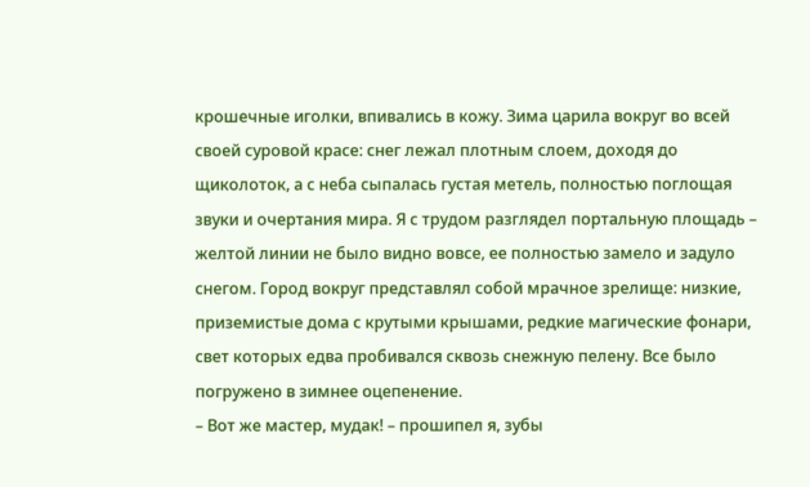крошечные иголки, впивались в кожу. Зима царила вокруг во всей своей суровой красе: снег лежал плотным слоем, доходя до щиколоток, а с неба сыпалась густая метель, полностью поглощая звуки и очертания мира. Я с трудом разглядел портальную площадь – желтой линии не было видно вовсе, ее полностью замело и задуло снегом. Город вокруг представлял собой мрачное зрелище: низкие, приземистые дома с крутыми крышами, редкие магические фонари, свет которых едва пробивался сквозь снежную пелену. Все было погружено в зимнее оцепенение.
– Вот же мастер, мудак! – прошипел я, зубы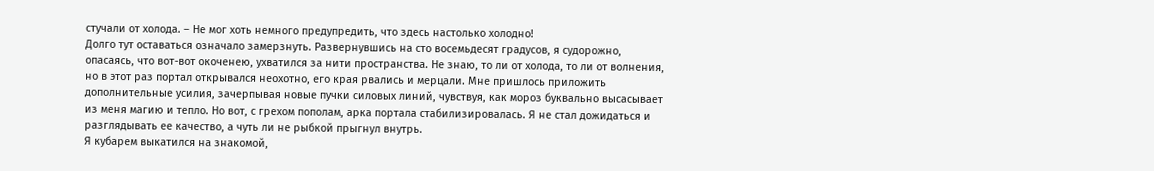стучали от холода. – Не мог хоть немного предупредить, что здесь настолько холодно!
Долго тут оставаться означало замерзнуть. Развернувшись на сто восемьдесят градусов, я судорожно, опасаясь, что вот-вот окоченею, ухватился за нити пространства. Не знаю, то ли от холода, то ли от волнения, но в этот раз портал открывался неохотно, его края рвались и мерцали. Мне пришлось приложить дополнительные усилия, зачерпывая новые пучки силовых линий, чувствуя, как мороз буквально высасывает из меня магию и тепло. Но вот, с грехом пополам, арка портала стабилизировалась. Я не стал дожидаться и разглядывать ее качество, а чуть ли не рыбкой прыгнул внутрь.
Я кубарем выкатился на знакомой,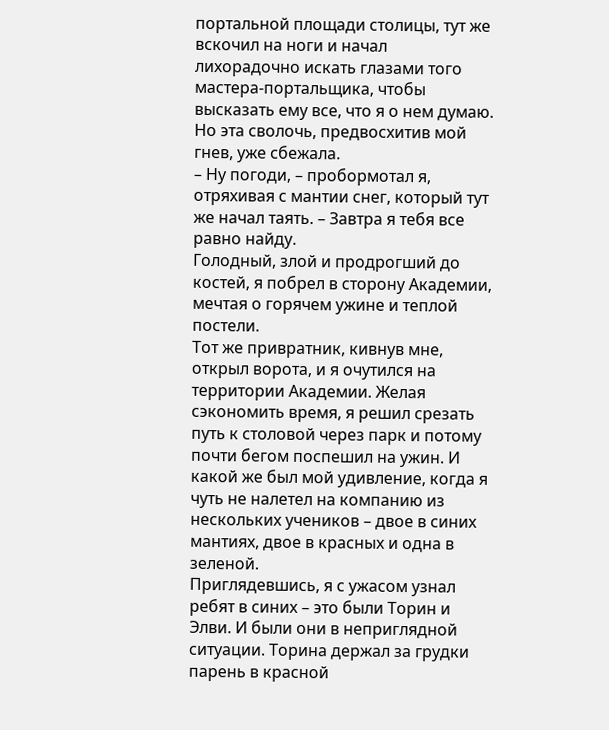портальной площади столицы, тут же вскочил на ноги и начал лихорадочно искать глазами того мастера-портальщика, чтобы высказать ему все, что я о нем думаю. Но эта сволочь, предвосхитив мой гнев, уже сбежала.
– Ну погоди, – пробормотал я, отряхивая с мантии снег, который тут же начал таять. – Завтра я тебя все равно найду.
Голодный, злой и продрогший до костей, я побрел в сторону Академии, мечтая о горячем ужине и теплой постели.
Тот же привратник, кивнув мне, открыл ворота, и я очутился на территории Академии. Желая сэкономить время, я решил срезать путь к столовой через парк и потому почти бегом поспешил на ужин. И какой же был мой удивление, когда я чуть не налетел на компанию из нескольких учеников – двое в синих мантиях, двое в красных и одна в зеленой.
Приглядевшись, я с ужасом узнал ребят в синих – это были Торин и Элви. И были они в неприглядной ситуации. Торина держал за грудки парень в красной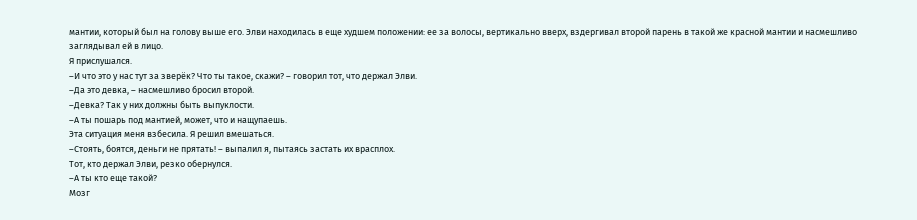мантии, который был на голову выше его. Элви находилась в еще худшем положении: ее за волосы, вертикально вверх, вздергивал второй парень в такой же красной мантии и насмешливо заглядывал ей в лицо.
Я прислушался.
–И что это у нас тут за зверёк? Что ты такое, скажи? – говорил тот, что держал Элви.
–Да это девка, – насмешливо бросил второй.
–Девка? Так у них должны быть выпуклости.
–А ты пошарь под мантией, может, что и нащупаешь.
Эта ситуация меня взбесила. Я решил вмешаться.
–Стоять, боятся, деньги не прятать! – выпалил я, пытаясь застать их врасплох.
Тот, кто держал Элви, резко обернулся.
–А ты кто еще такой?
Мозг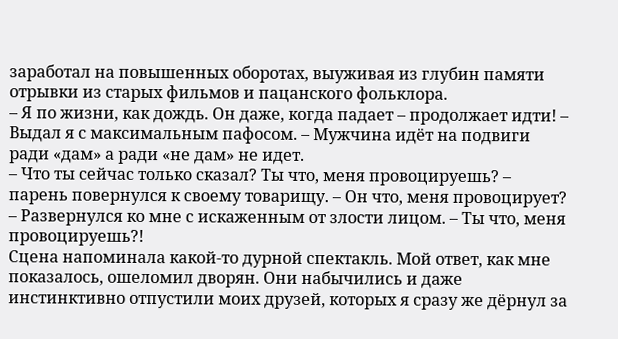заработал на повышенных оборотах, выуживая из глубин памяти отрывки из старых фильмов и пацанского фольклора.
– Я по жизни, как дождь. Он даже, когда падает – продолжает идти! – Выдал я с максимальным пафосом. – Мужчина идёт на подвиги ради «дам» а ради «не дам» не идет.
– Что ты сейчас только сказал? Ты что, меня провоцируешь? – парень повернулся к своему товарищу. – Он что, меня провоцирует? – Развернулся ко мне с искаженным от злости лицом. – Ты что, меня провоцируешь?!
Сцена напоминала какой-то дурной спектакль. Мой ответ, как мне показалось, ошеломил дворян. Они набычились и даже инстинктивно отпустили моих друзей, которых я сразу же дёрнул за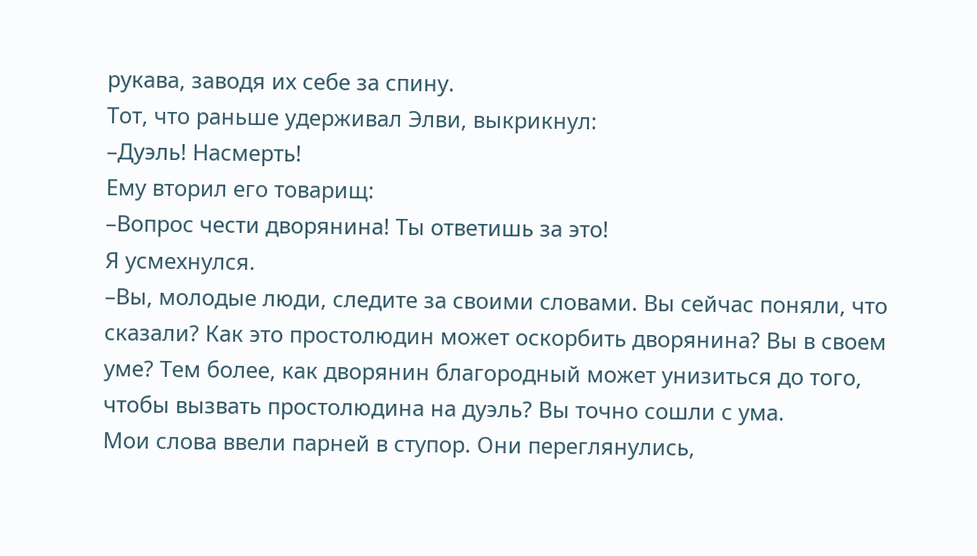рукава, заводя их себе за спину.
Тот, что раньше удерживал Элви, выкрикнул:
–Дуэль! Насмерть!
Ему вторил его товарищ:
–Вопрос чести дворянина! Ты ответишь за это!
Я усмехнулся.
–Вы, молодые люди, следите за своими словами. Вы сейчас поняли, что сказали? Как это простолюдин может оскорбить дворянина? Вы в своем уме? Тем более, как дворянин благородный может унизиться до того, чтобы вызвать простолюдина на дуэль? Вы точно сошли с ума.
Мои слова ввели парней в ступор. Они переглянулись,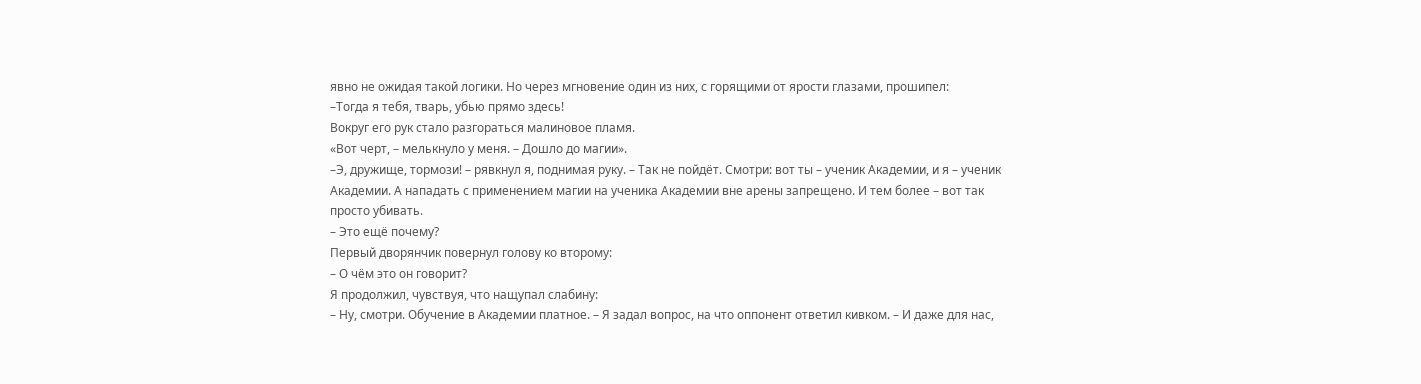явно не ожидая такой логики. Но через мгновение один из них, с горящими от ярости глазами, прошипел:
–Тогда я тебя, тварь, убью прямо здесь!
Вокруг его рук стало разгораться малиновое пламя.
«Вот черт, – мелькнуло у меня. – Дошло до магии».
–Э, дружище, тормози! – рявкнул я, поднимая руку. – Так не пойдёт. Смотри: вот ты – ученик Академии, и я – ученик Академии. А нападать с применением магии на ученика Академии вне арены запрещено. И тем более – вот так просто убивать.
– Это ещё почему?
Первый дворянчик повернул голову ко второму:
– О чём это он говорит?
Я продолжил, чувствуя, что нащупал слабину:
– Ну, смотри. Обучение в Академии платное. – Я задал вопрос, на что оппонент ответил кивком. – И даже для нас,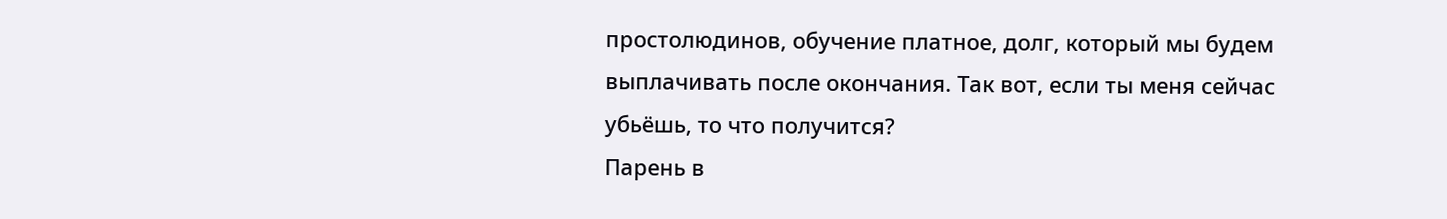простолюдинов, обучение платное, долг, который мы будем выплачивать после окончания. Так вот, если ты меня сейчас убьёшь, то что получится?
Парень в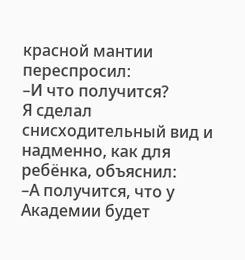красной мантии переспросил:
–И что получится?
Я сделал снисходительный вид и надменно, как для ребёнка, объяснил:
–А получится, что у Академии будет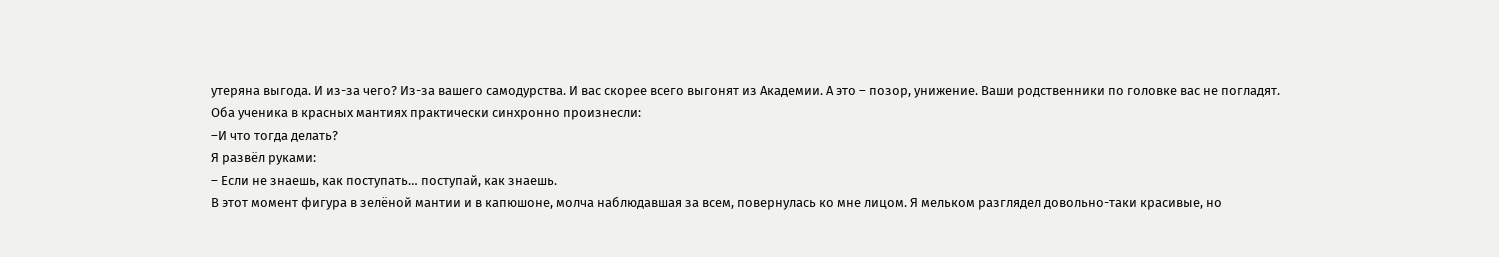утеряна выгода. И из-за чего? Из-за вашего самодурства. И вас скорее всего выгонят из Академии. А это – позор, унижение. Ваши родственники по головке вас не погладят.
Оба ученика в красных мантиях практически синхронно произнесли:
–И что тогда делать?
Я развёл руками:
– Если не знаешь, как поступать… поступай, как знаешь.
В этот момент фигура в зелёной мантии и в капюшоне, молча наблюдавшая за всем, повернулась ко мне лицом. Я мельком разглядел довольно-таки красивые, но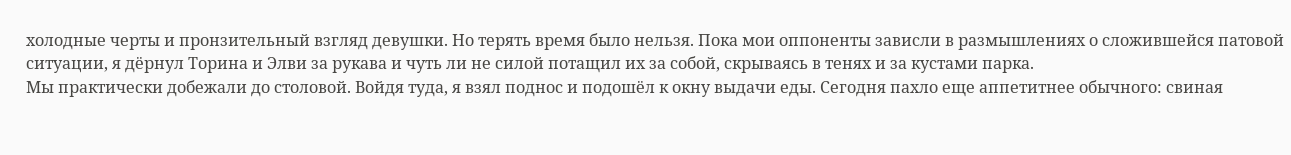холодные черты и пронзительный взгляд девушки. Но терять время было нельзя. Пока мои оппоненты зависли в размышлениях о сложившейся патовой ситуации, я дёрнул Торина и Элви за рукава и чуть ли не силой потащил их за собой, скрываясь в тенях и за кустами парка.
Мы практически добежали до столовой. Войдя туда, я взял поднос и подошёл к окну выдачи еды. Сегодня пахло еще аппетитнее обычного: свиная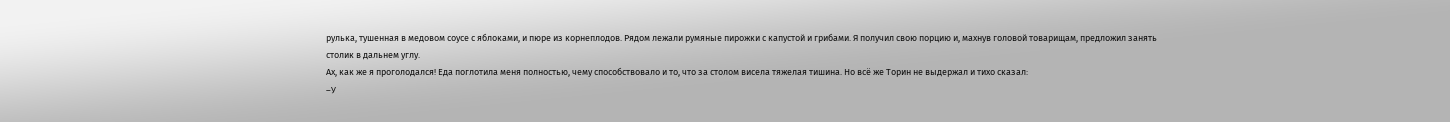рулька, тушенная в медовом соусе с яблоками, и пюре из корнеплодов. Рядом лежали румяные пирожки с капустой и грибами. Я получил свою порцию и, махнув головой товарищам, предложил занять столик в дальнем углу.
Ах, как же я проголодался! Еда поглотила меня полностью, чему способствовало и то, что за столом висела тяжелая тишина. Но всё же Торин не выдержал и тихо сказал:
–У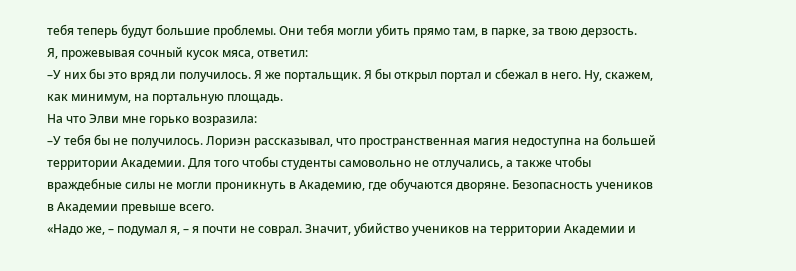тебя теперь будут большие проблемы. Они тебя могли убить прямо там, в парке, за твою дерзость.
Я, прожевывая сочный кусок мяса, ответил:
–У них бы это вряд ли получилось. Я же портальщик. Я бы открыл портал и сбежал в него. Ну, скажем, как минимум, на портальную площадь.
На что Элви мне горько возразила:
–У тебя бы не получилось. Лориэн рассказывал, что пространственная магия недоступна на большей территории Академии. Для того чтобы студенты самовольно не отлучались, а также чтобы враждебные силы не могли проникнуть в Академию, где обучаются дворяне. Безопасность учеников в Академии превыше всего.
«Надо же, – подумал я, – я почти не соврал. Значит, убийство учеников на территории Академии и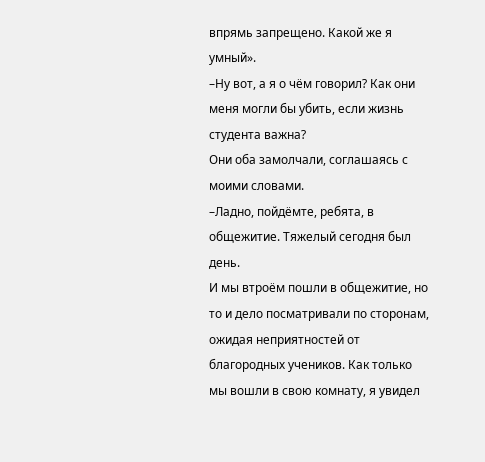впрямь запрещено. Какой же я умный».
–Ну вот, а я о чём говорил? Как они меня могли бы убить, если жизнь студента важна?
Они оба замолчали, соглашаясь с моими словами.
–Ладно, пойдёмте, ребята, в общежитие. Тяжелый сегодня был день.
И мы втроём пошли в общежитие, но то и дело посматривали по сторонам, ожидая неприятностей от благородных учеников. Как только мы вошли в свою комнату, я увидел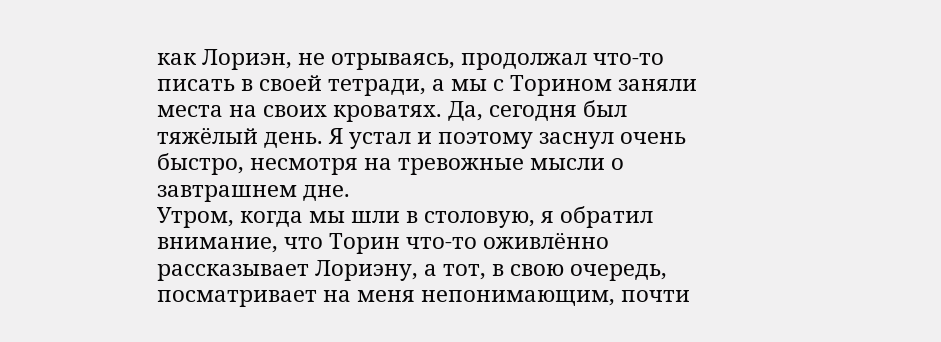как Лориэн, не отрываясь, продолжал что-то писать в своей тетради, а мы с Торином заняли места на своих кроватях. Да, сегодня был тяжёлый день. Я устал и поэтому заснул очень быстро, несмотря на тревожные мысли о завтрашнем дне.
Утром, когда мы шли в столовую, я обратил внимание, что Торин что-то оживлённо рассказывает Лориэну, а тот, в свою очередь, посматривает на меня непонимающим, почти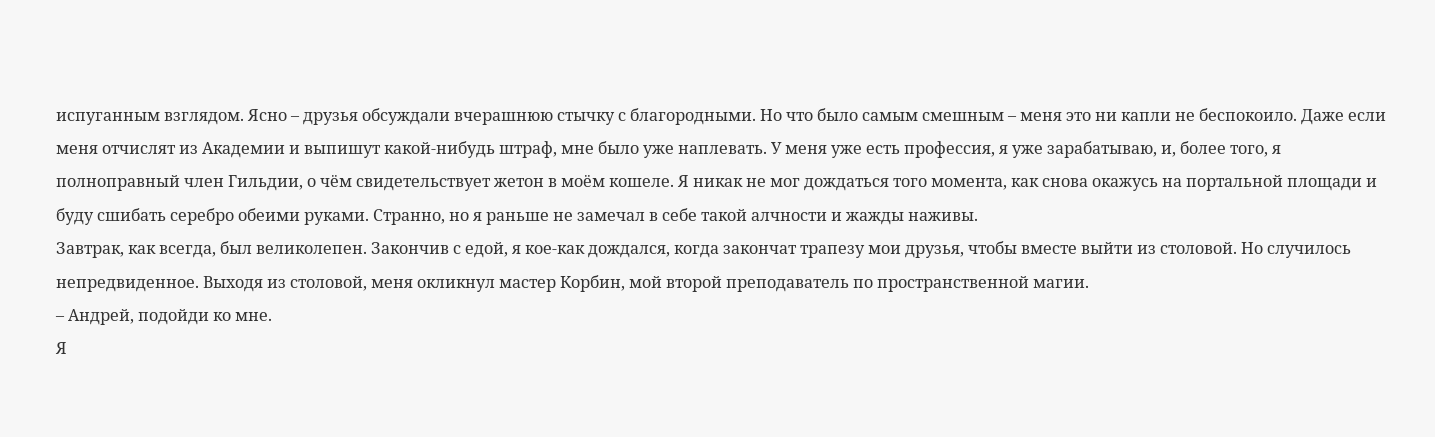испуганным взглядом. Ясно – друзья обсуждали вчерашнюю стычку с благородными. Но что было самым смешным – меня это ни капли не беспокоило. Даже если меня отчислят из Академии и выпишут какой-нибудь штраф, мне было уже наплевать. У меня уже есть профессия, я уже зарабатываю, и, более того, я полноправный член Гильдии, о чём свидетельствует жетон в моём кошеле. Я никак не мог дождаться того момента, как снова окажусь на портальной площади и буду сшибать серебро обеими руками. Странно, но я раньше не замечал в себе такой алчности и жажды наживы.
Завтрак, как всегда, был великолепен. Закончив с едой, я кое-как дождался, когда закончат трапезу мои друзья, чтобы вместе выйти из столовой. Но случилось непредвиденное. Выходя из столовой, меня окликнул мастер Корбин, мой второй преподаватель по пространственной магии.
– Андрей, подойди ко мне.
Я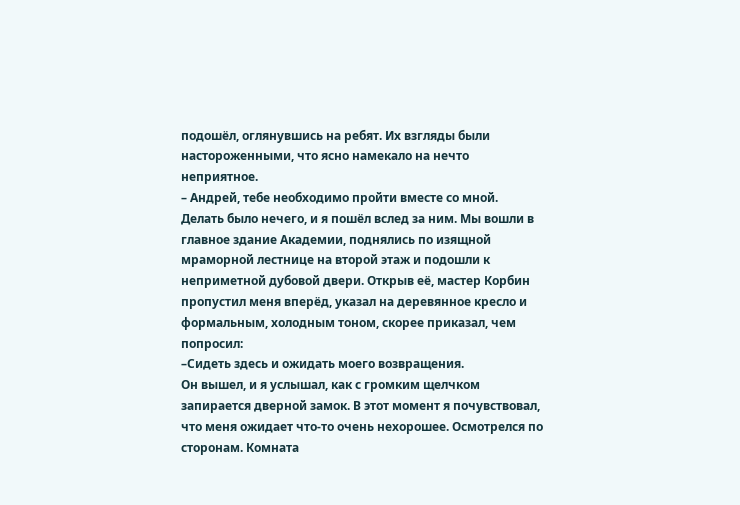подошёл, оглянувшись на ребят. Их взгляды были настороженными, что ясно намекало на нечто неприятное.
– Андрей, тебе необходимо пройти вместе со мной.
Делать было нечего, и я пошёл вслед за ним. Мы вошли в главное здание Академии, поднялись по изящной мраморной лестнице на второй этаж и подошли к неприметной дубовой двери. Открыв её, мастер Корбин пропустил меня вперёд, указал на деревянное кресло и формальным, холодным тоном, скорее приказал, чем попросил:
–Сидеть здесь и ожидать моего возвращения.
Он вышел, и я услышал, как с громким щелчком запирается дверной замок. В этот момент я почувствовал, что меня ожидает что-то очень нехорошее. Осмотрелся по сторонам. Комната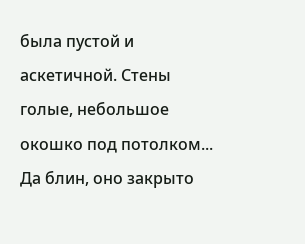была пустой и аскетичной. Стены голые, небольшое окошко под потолком... Да блин, оно закрыто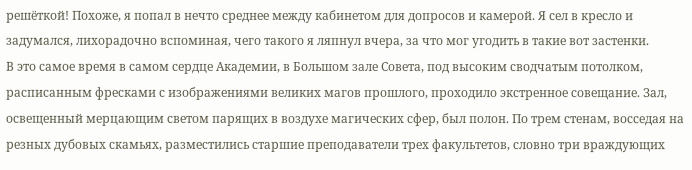решёткой! Похоже, я попал в нечто среднее между кабинетом для допросов и камерой. Я сел в кресло и задумался, лихорадочно вспоминая, чего такого я ляпнул вчера, за что мог угодить в такие вот застенки.
В это самое время в самом сердце Академии, в Большом зале Совета, под высоким сводчатым потолком, расписанным фресками с изображениями великих магов прошлого, проходило экстренное совещание. Зал, освещенный мерцающим светом парящих в воздухе магических сфер, был полон. По трем стенам, восседая на резных дубовых скамьях, разместились старшие преподаватели трех факультетов, словно три враждующих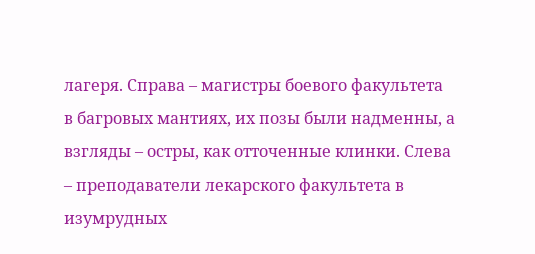лагеря. Справа – магистры боевого факультета в багровых мантиях, их позы были надменны, а взгляды – остры, как отточенные клинки. Слева – преподаватели лекарского факультета в изумрудных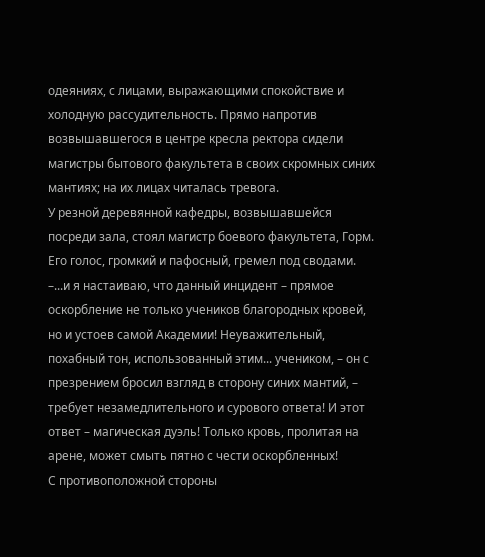одеяниях, с лицами, выражающими спокойствие и холодную рассудительность. Прямо напротив возвышавшегося в центре кресла ректора сидели магистры бытового факультета в своих скромных синих мантиях; на их лицах читалась тревога.
У резной деревянной кафедры, возвышавшейся посреди зала, стоял магистр боевого факультета, Горм. Его голос, громкий и пафосный, гремел под сводами.
–...и я настаиваю, что данный инцидент – прямое оскорбление не только учеников благородных кровей, но и устоев самой Академии! Неуважительный, похабный тон, использованный этим... учеником, – он с презрением бросил взгляд в сторону синих мантий, – требует незамедлительного и сурового ответа! И этот ответ – магическая дуэль! Только кровь, пролитая на арене, может смыть пятно с чести оскорбленных!
С противоположной стороны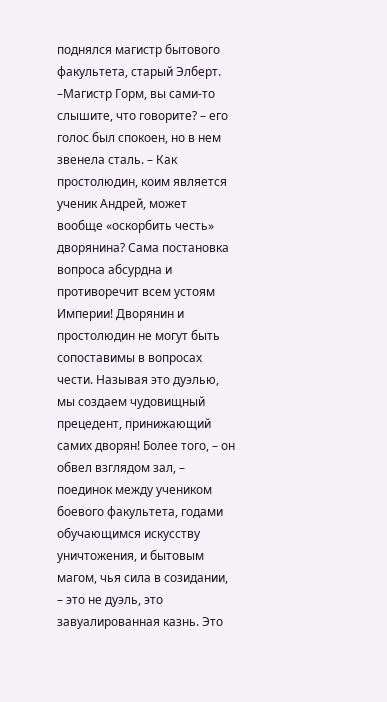поднялся магистр бытового факультета, старый Элберт.
–Магистр Горм, вы сами-то слышите, что говорите? – его голос был спокоен, но в нем звенела сталь. – Как простолюдин, коим является ученик Андрей, может вообще «оскорбить честь» дворянина? Сама постановка вопроса абсурдна и противоречит всем устоям Империи! Дворянин и простолюдин не могут быть сопоставимы в вопросах чести. Называя это дуэлью, мы создаем чудовищный прецедент, принижающий самих дворян! Более того, – он обвел взглядом зал, – поединок между учеником боевого факультета, годами обучающимся искусству уничтожения, и бытовым магом, чья сила в созидании, – это не дуэль, это завуалированная казнь. Это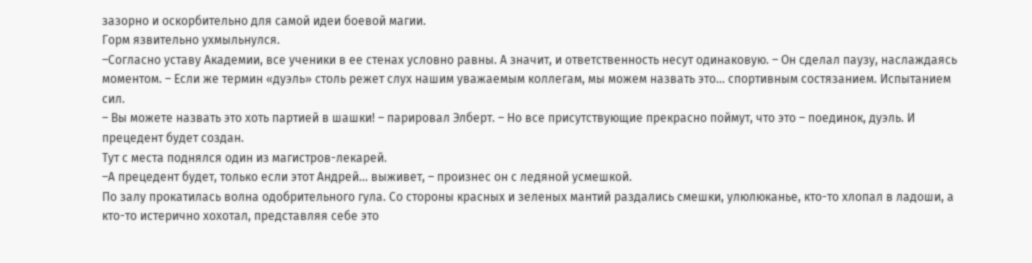зазорно и оскорбительно для самой идеи боевой магии.
Горм язвительно ухмыльнулся.
–Согласно уставу Академии, все ученики в ее стенах условно равны. А значит, и ответственность несут одинаковую. – Он сделал паузу, наслаждаясь моментом. – Если же термин «дуэль» столь режет слух нашим уважаемым коллегам, мы можем назвать это... спортивным состязанием. Испытанием сил.
– Вы можете назвать это хоть партией в шашки! – парировал Элберт. – Но все присутствующие прекрасно поймут, что это – поединок, дуэль. И прецедент будет создан.
Тут с места поднялся один из магистров-лекарей.
–А прецедент будет, только если этот Андрей... выживет, – произнес он с ледяной усмешкой.
По залу прокатилась волна одобрительного гула. Со стороны красных и зеленых мантий раздались смешки, улюлюканье, кто-то хлопал в ладоши, а кто-то истерично хохотал, представляя себе это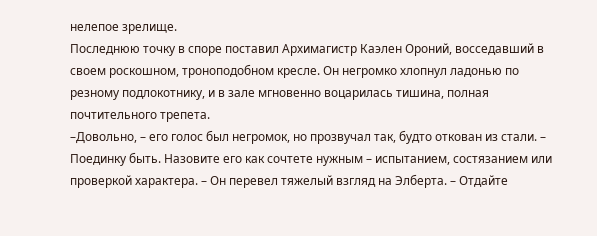нелепое зрелище.
Последнюю точку в споре поставил Архимагистр Каэлен Ороний, восседавший в своем роскошном, троноподобном кресле. Он негромко хлопнул ладонью по резному подлокотнику, и в зале мгновенно воцарилась тишина, полная почтительного трепета.
–Довольно, – его голос был негромок, но прозвучал так, будто откован из стали. – Поединку быть. Назовите его как сочтете нужным – испытанием, состязанием или проверкой характера. – Он перевел тяжелый взгляд на Элберта. – Отдайте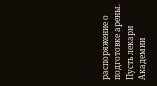распоряжение о подготовке арены. Пусть лекари Академии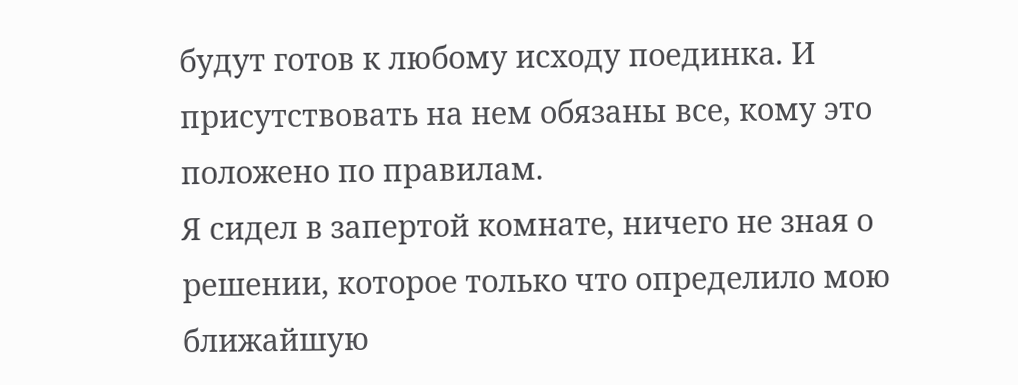будут готов к любому исходу поединка. И присутствовать на нем обязаны все, кому это положено по правилам.
Я сидел в запертой комнате, ничего не зная о решении, которое только что определило мою ближайшую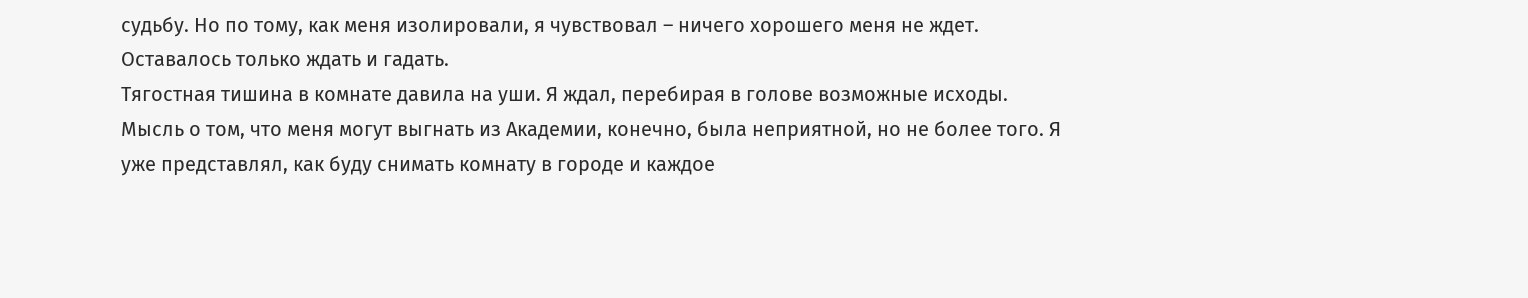судьбу. Но по тому, как меня изолировали, я чувствовал – ничего хорошего меня не ждет. Оставалось только ждать и гадать.
Тягостная тишина в комнате давила на уши. Я ждал, перебирая в голове возможные исходы. Мысль о том, что меня могут выгнать из Академии, конечно, была неприятной, но не более того. Я уже представлял, как буду снимать комнату в городе и каждое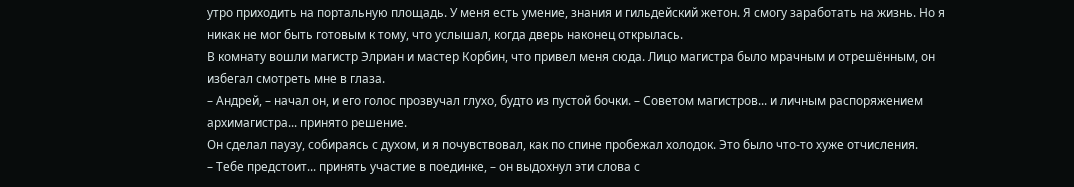утро приходить на портальную площадь. У меня есть умение, знания и гильдейский жетон. Я смогу заработать на жизнь. Но я никак не мог быть готовым к тому, что услышал, когда дверь наконец открылась.
В комнату вошли магистр Элриан и мастер Корбин, что привел меня сюда. Лицо магистра было мрачным и отрешённым, он избегал смотреть мне в глаза.
– Андрей, – начал он, и его голос прозвучал глухо, будто из пустой бочки. – Советом магистров... и личным распоряжением архимагистра... принято решение.
Он сделал паузу, собираясь с духом, и я почувствовал, как по спине пробежал холодок. Это было что-то хуже отчисления.
– Тебе предстоит... принять участие в поединке, – он выдохнул эти слова с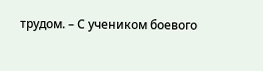трудом. – С учеником боевого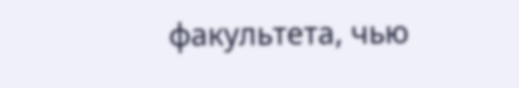факультета, чью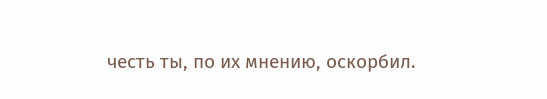честь ты, по их мнению, оскорбил.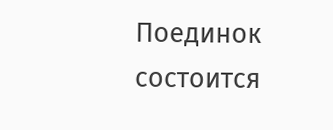Поединок состоится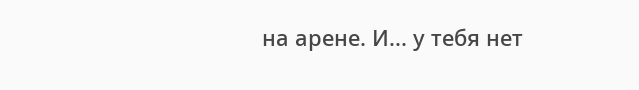на арене. И... у тебя нет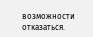возможности отказаться.